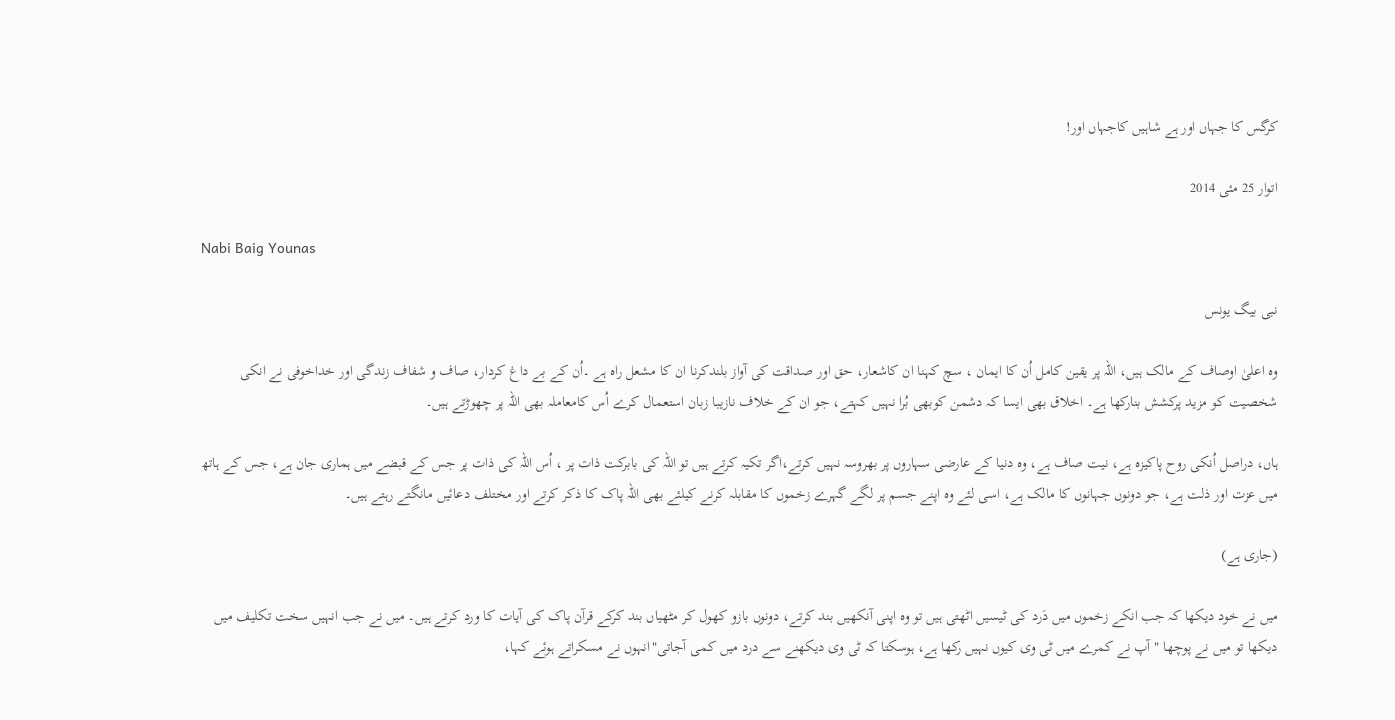کرگس کا جہاں اور ہے شاہیں کاجہاں اور!

اتوار 25 مئی 2014

Nabi Baig Younas

نبی بیگ یونس

وہ اعلیٰ اوصاف کے مالک ہیں، اللہ پر یقین کامل اُن کا ایمان ، سچ کہنا ان کاشعار، حق اور صداقت کی آواز بلندکرنا ان کا مشعل راہ ہے ۔اُن کے بے داغ کردار، صاف و شفاف زندگی اور خداخوفی نے انکی شخصیت کو مزید پرکشش بنارکھا ہے۔ اخلاق بھی ایسا کہ دشمن کوبھی بُرا نہیں کہتے، جو ان کے خلاف نازیبا زبان استعمال کرے اُس کامعاملہ بھی اللہ پر چھوڑتے ہیں۔

ہاں، دراصل اُنکی روح پاکیزہ ہے، نیت صاف ہے، وہ دنیا کے عارضی سہاروں پر بھروسہ نہیں کرتے،اگر تکیہ کرتے ہیں تو اللہ کی بابرکت ذات پر ، اُس اللہ کی ذات پر جس کے قبضے میں ہماری جان ہے، جس کے ہاتھ میں عزت اور ذلت ہے، جو دونوں جہانوں کا مالک ہے، اسی لئے وہ اپنے جسم پر لگے گہرے زخموں کا مقابلہ کرنے کیلئے بھی اللہ پاک کا ذکر کرتے اور مختلف دعائیں مانگتے رہتے ہیں۔

(جاری ہے)

میں نے خود دیکھا کہ جب انکے زخموں میں دَرد کی ٹیسیں اٹھتی ہیں تو وہ اپنی آنکھیں بند کرتے، دونوں بازو کھول کر مٹھیاں بند کرکے قرآن پاک کی آیات کا ورد کرتے ہیں۔ میں نے جب انہیں سخت تکلیف میں دیکھا تو میں نے پوچھا "آپ نے کمرے میں ٹی وی کیوں نہیں رکھا ہے، ہوسکتا کہ ٹی وی دیکھنے سے درد میں کمی آجاتی"انہوں نے مسکراتے ہوئے کہا،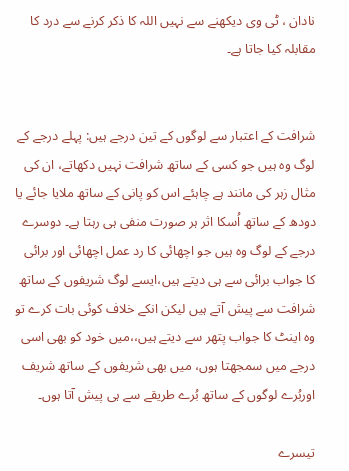نادان ، ٹی وی دیکھنے سے نہیں اللہ کا ذکر کرنے سے درد کا مقابلہ کیا جاتا ہے۔


شرافت کے اعتبار سے لوگوں کے تین درجے ہیں: پہلے درجے کے لوگ وہ ہیں جو کسی کے ساتھ شرافت نہیں دکھاتے، ان کی مثال زہر کی مانند ہے چاہئے اس کو پانی کے ساتھ ملایا جائے یا دودھ کے ساتھ اُسکا اثر ہر صورت منفی ہی رہتا ہے۔ دوسرے درجے کے لوگ وہ ہیں جو اچھائی کا رد عمل اچھائی اور برائی کا جواب برائی سے ہی دیتے ہیں،ایسے لوگ شریفوں کے ساتھ شرافت سے پیش آتے ہیں لیکن انکے خلاف کوئی بات کرے تو وہ اینٹ کا جواب پتھر سے دیتے ہیں،،میں خود کو بھی اسی درجے میں سمجھتا ہوں، میں بھی شریفوں کے ساتھ شریف اوربُرے لوگوں کے ساتھ بُرے طریقے سے ہی پیش آتا ہوں۔

تیسرے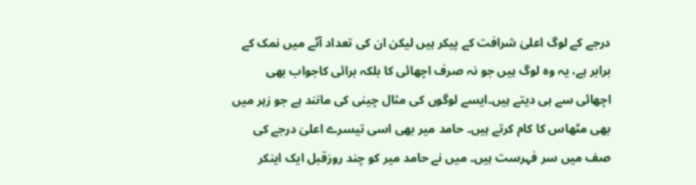درجے کے لوگ اعلیٰ شرافت کے پیکر ہیں لیکن ان کی تعداد آٹے میں نمک کے برابر ہے، یہ وہ لوگ ہیں جو نہ صرف اچھائی کا بلکہ برائی کاجواب بھی اچھائی سے ہی دیتے ہیں۔ایسے لوگوں کی مثال چینی کی مانند ہے جو زہر میں بھی مٹھاس کا کام کرتے ہیں۔ حامد میر بھی اسی تیسرے اعلیٰ درجے کی صف میں سر فہرست ہیں۔ میں نے حامد میر کو چند روزقبل ایک اینکر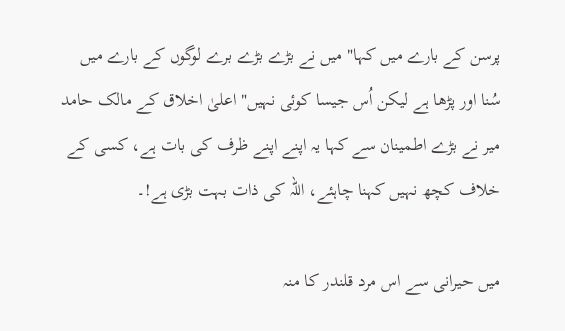پرسن کے بارے میں کہا" میں نے بڑے بڑے برے لوگوں کے بارے میں سُنا اور پڑھا ہے لیکن اُس جیسا کوئی نہیں" اعلیٰ اخلاق کے مالک حامد میر نے بڑے اطمینان سے کہا یہ اپنے اپنے ظرف کی بات ہے، کسی کے خلاف کچھ نہیں کہنا چاہئے، اللہ کی ذات بہت بڑی ہے!۔

میں حیرانی سے اس مرد قلندر کا منہ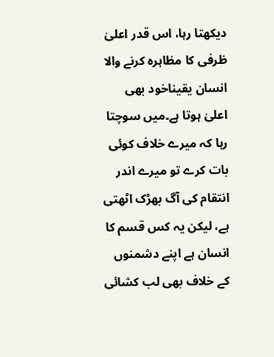دیکھتا رہا، اس قدر اعلیٰ ظرفی کا مظاہرہ کرنے والا انسان یقیناخود بھی اعلیٰ ہوتا ہے۔میں سوچتا رہا کہ میرے خلاف کوئی بات کرے تو میرے اندر انتقام کی آگ بھڑک اٹھتی ہے، لیکن یہ کس قسم کا انسان ہے اپنے دشمنوں کے خلاف بھی لب کشائی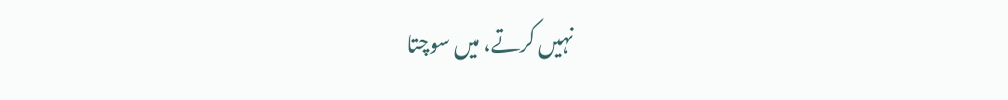نہیں کرتے، میں سوچتا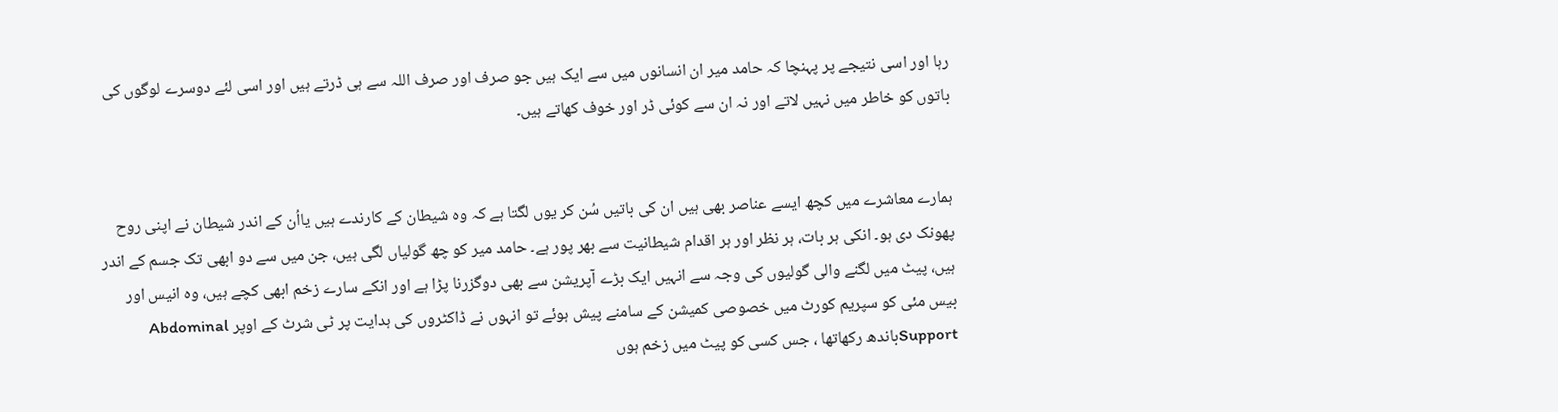رہا اور اسی نتیجے پر پہنچا کہ حامد میر ان انسانوں میں سے ایک ہیں جو صرف اور صرف اللہ سے ہی ڈرتے ہیں اور اسی لئے دوسرے لوگوں کی باتوں کو خاطر میں نہیں لاتے اور نہ ان سے کوئی ڈر اور خوف کھاتے ہیں۔


ہمارے معاشرے میں کچھ ایسے عناصر بھی ہیں ان کی باتیں سُن کر یوں لگتا ہے کہ وہ شیطان کے کارندے ہیں یااُن کے اندر شیطان نے اپنی روح پھونک دی ہو۔ انکی ہر بات، ہر نظر اور ہر اقدام شیطانیت سے بھر پور ہے۔ حامد میر کو چھ گولیاں لگی ہیں، جن میں سے دو ابھی تک جسم کے اندر ہیں، پیٹ میں لگنے والی گولیوں کی وجہ سے انہیں ایک بڑے آپریشن سے بھی دوگزرنا پڑا ہے اور انکے سارے زخم ابھی کچے ہیں، وہ انیس اور بیس مئی کو سپریم کورٹ میں خصوصی کمیشن کے سامنے پیش ہوئے تو انہوں نے ڈاکٹروں کی ہدایت پر ٹی شرٹ کے اوپر Abdominal Supportباندھ رکھاتھا ، جس کسی کو پیٹ میں زخم ہوں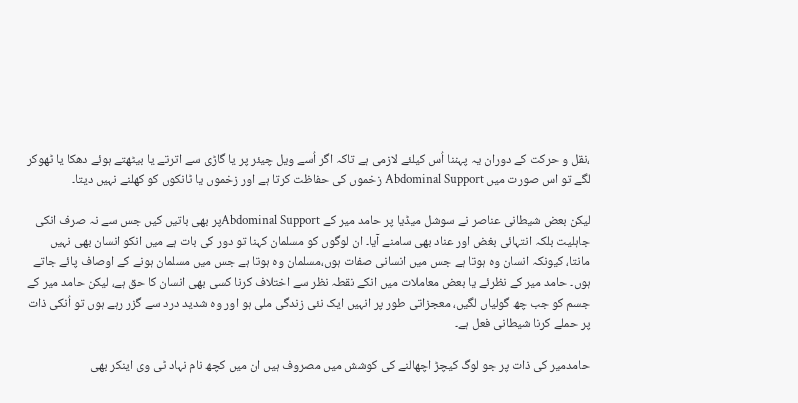،نقل و حرکت کے دوران یہ پہننا اُس کیلئے لازمی ہے تاکہ اگر اُسے ویل چیئر پر یا گاڑی سے اترتے یا بیٹھتے ہوئے دھکا یا ٹھوکر لگے تو اس صورت میں Abdominal Support زخموں کی حفاظت کرتا ہے اور زخموں یا ٹانکوں کو کھلنے نہیں دیتا۔

لیکن بعض شیطانی عناصر نے سوشل میڈیا پر حامد میر کے Abdominal Supportپر بھی باتیں کیں جس سے نہ صرف انکی جاہلیت بلکہ انتہائی بغض اور عناد بھی سامنے آیا۔ ان لوگوں کو مسلمان کہنا تو دور کی بات ہے میں انکو انسان بھی نہیں مانتا، کیونکہ انسان وہ ہوتا ہے جس میں انسانی صفات ہوں،مسلمان وہ ہوتا ہے جس میں مسلمان ہونے کے اوصاف پائے جاتے ہوں۔ حامد میر کے نظرئے یا بعض معاملات میں انکے نقطہ نظر سے اختلاف کرنا کسی بھی انسان کا حق ہے، لیکن حامد میر کے جسم کو جب چھ گولیاں لگیں، معجزاتی طور پر انہیں ایک نئی زندگی ملی ہو اور وہ شدید درد سے گزر رہے ہوں تو اُنکی ذات پر حملے کرنا شیطانی فعل ہے۔

حامدمیر کی ذات پر جو لوگ کیچڑ اچھالنے کی کوشش میں مصروف ہیں ان میں کچھ نام نہاد ٹی وی اینکر بھی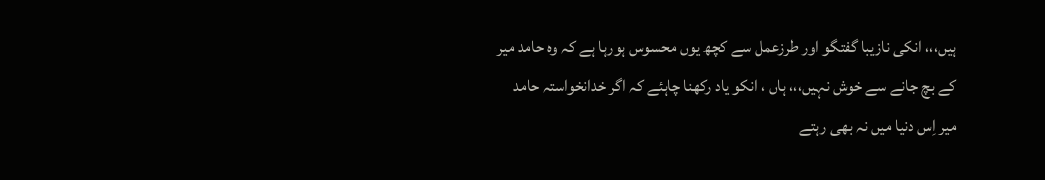ہیں،،، انکی نازیبا گفتگو اور طرزعمل سے کچھ یوں محسوس ہورہا ہے کہ وہ حامد میر کے بچ جانے سے خوش نہیں،،، ہاں ، انکو یاد رکھنا چاہئے کہ اگر خدانخواستہ حامد میر اِس دنیا میں نہ بھی رہتے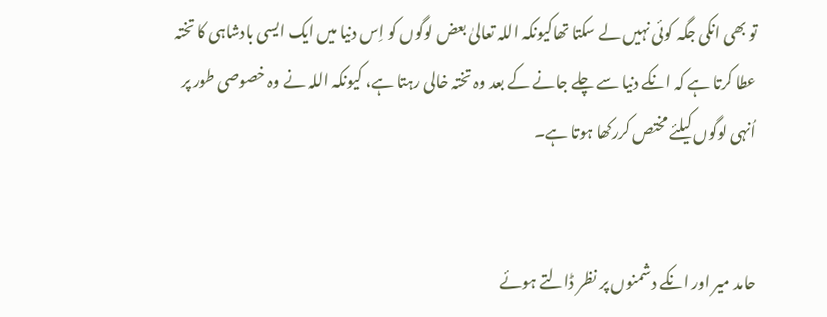تو بھی انکی جگہ کوئی نہیں لے سکتا تھاکیونکہ اللہ تعالیٰ بعض لوگوں کو اِس دنیا میں ایک ایسی بادشاہی کا تختہ عطا کرتا ہے کہ انکے دنیا سے چلے جانے کے بعد وہ تختہ خالی رہتا ہے، کیونکہ اللہ نے وہ خصوصی طور پر اُنہی لوگوں کیلئے مختص کررکھا ہوتا ہے۔


حامد میر اور انکے دشمنوں پر نظر ڈالتے ہوئے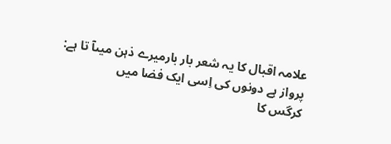علامہ اقبال کا یہ شعر بار بارمیرے ذہن میںآ تا ہے:
پرواز ہے دونوں کی اِسی ایک فضا میں
کرگس کا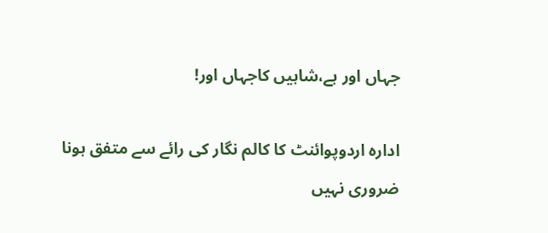جہاں اور ہے،شاہیں کاجہاں اور!

ادارہ اردوپوائنٹ کا کالم نگار کی رائے سے متفق ہونا ضروری نہیں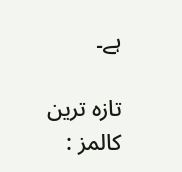ہے۔

تازہ ترین کالمز :